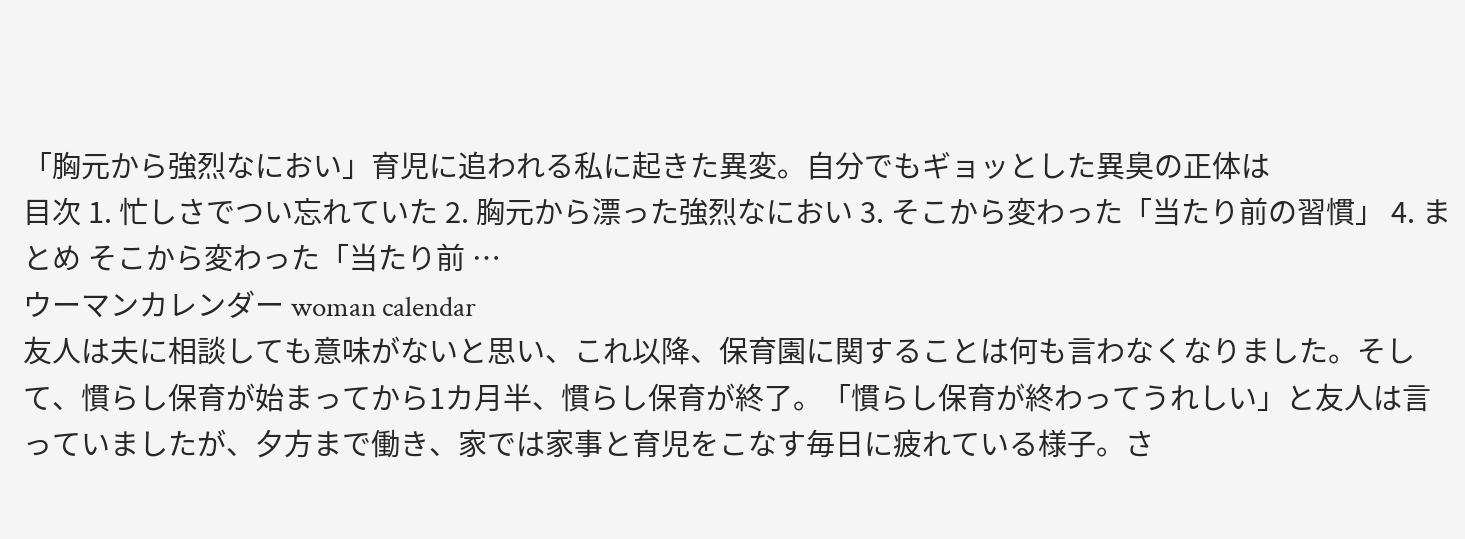「胸元から強烈なにおい」育児に追われる私に起きた異変。自分でもギョッとした異臭の正体は
目次 1. 忙しさでつい忘れていた 2. 胸元から漂った強烈なにおい 3. そこから変わった「当たり前の習慣」 4. まとめ そこから変わった「当たり前 …
ウーマンカレンダー woman calendar
友人は夫に相談しても意味がないと思い、これ以降、保育園に関することは何も言わなくなりました。そして、慣らし保育が始まってから1カ月半、慣らし保育が終了。「慣らし保育が終わってうれしい」と友人は言っていましたが、夕方まで働き、家では家事と育児をこなす毎日に疲れている様子。さ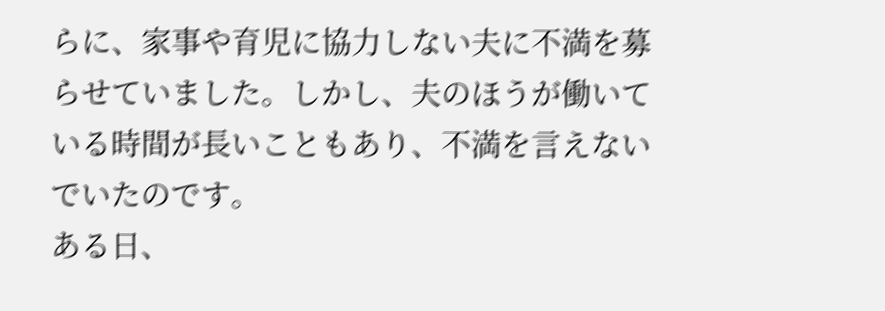らに、家事や育児に協力しない夫に不満を募らせていました。しかし、夫のほうが働いている時間が長いこともあり、不満を言えないでいたのです。
ある日、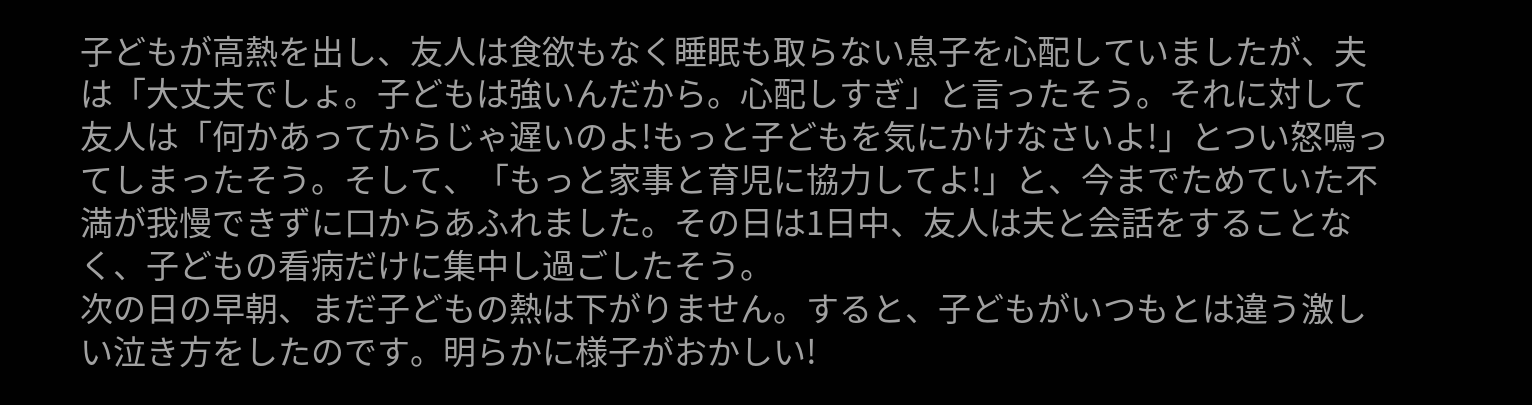子どもが高熱を出し、友人は食欲もなく睡眠も取らない息子を心配していましたが、夫は「大丈夫でしょ。子どもは強いんだから。心配しすぎ」と言ったそう。それに対して友人は「何かあってからじゃ遅いのよ!もっと子どもを気にかけなさいよ!」とつい怒鳴ってしまったそう。そして、「もっと家事と育児に協力してよ!」と、今までためていた不満が我慢できずに口からあふれました。その日は1日中、友人は夫と会話をすることなく、子どもの看病だけに集中し過ごしたそう。
次の日の早朝、まだ子どもの熱は下がりません。すると、子どもがいつもとは違う激しい泣き方をしたのです。明らかに様子がおかしい!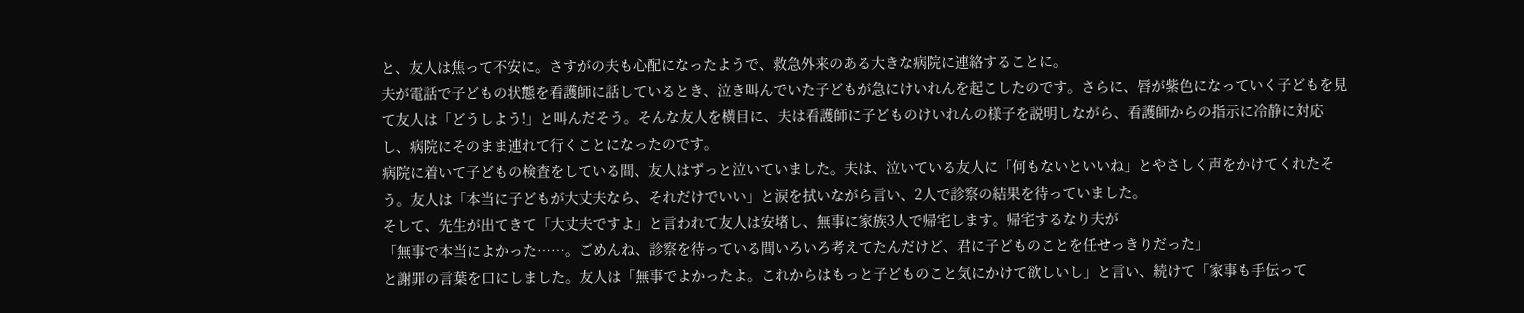と、友人は焦って不安に。さすがの夫も心配になったようで、救急外来のある大きな病院に連絡することに。
夫が電話で子どもの状態を看護師に話しているとき、泣き叫んでいた子どもが急にけいれんを起こしたのです。さらに、唇が紫色になっていく子どもを見て友人は「どうしよう!」と叫んだそう。そんな友人を横目に、夫は看護師に子どものけいれんの様子を説明しながら、看護師からの指示に冷静に対応し、病院にそのまま連れて行くことになったのです。
病院に着いて子どもの検査をしている間、友人はずっと泣いていました。夫は、泣いている友人に「何もないといいね」とやさしく声をかけてくれたそう。友人は「本当に子どもが大丈夫なら、それだけでいい」と涙を拭いながら言い、2人で診察の結果を待っていました。
そして、先生が出てきて「大丈夫ですよ」と言われて友人は安堵し、無事に家族3人で帰宅します。帰宅するなり夫が
「無事で本当によかった……。ごめんね、診察を待っている間いろいろ考えてたんだけど、君に子どものことを任せっきりだった」
と謝罪の言葉を口にしました。友人は「無事でよかったよ。これからはもっと子どものこと気にかけて欲しいし」と言い、続けて「家事も手伝って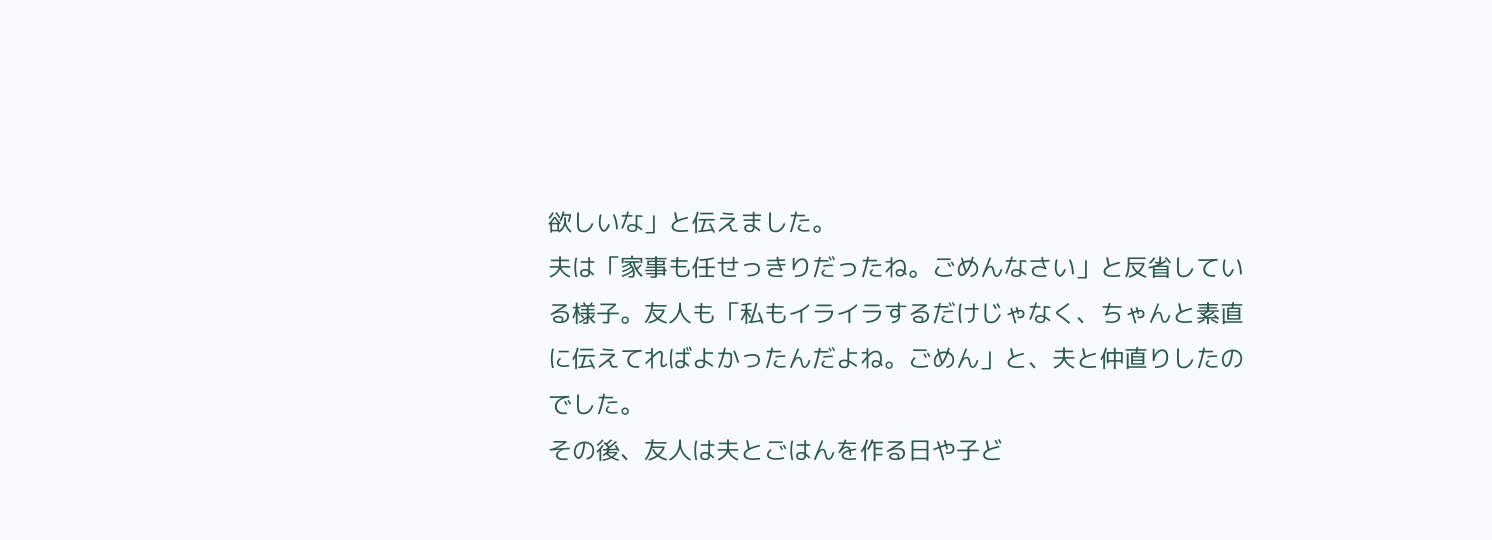欲しいな」と伝えました。
夫は「家事も任せっきりだったね。ごめんなさい」と反省している様子。友人も「私もイライラするだけじゃなく、ちゃんと素直に伝えてればよかったんだよね。ごめん」と、夫と仲直りしたのでした。
その後、友人は夫とごはんを作る日や子ど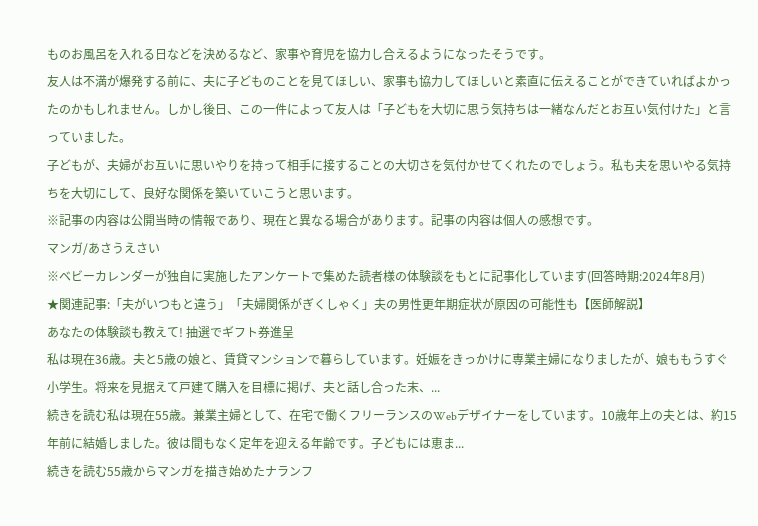ものお風呂を入れる日などを決めるなど、家事や育児を協力し合えるようになったそうです。
友人は不満が爆発する前に、夫に子どものことを見てほしい、家事も協力してほしいと素直に伝えることができていればよかったのかもしれません。しかし後日、この一件によって友人は「子どもを大切に思う気持ちは一緒なんだとお互い気付けた」と言っていました。
子どもが、夫婦がお互いに思いやりを持って相手に接することの大切さを気付かせてくれたのでしょう。私も夫を思いやる気持ちを大切にして、良好な関係を築いていこうと思います。
※記事の内容は公開当時の情報であり、現在と異なる場合があります。記事の内容は個人の感想です。
マンガ/あさうえさい
※ベビーカレンダーが独自に実施したアンケートで集めた読者様の体験談をもとに記事化しています(回答時期:2024年8月)
★関連記事:「夫がいつもと違う」「夫婦関係がぎくしゃく」夫の男性更年期症状が原因の可能性も【医師解説】
あなたの体験談も教えて! 抽選でギフト券進呈
私は現在36歳。夫と5歳の娘と、賃貸マンションで暮らしています。妊娠をきっかけに専業主婦になりましたが、娘ももうすぐ小学生。将来を見据えて戸建て購入を目標に掲げ、夫と話し合った末、...
続きを読む私は現在55歳。兼業主婦として、在宅で働くフリーランスのWebデザイナーをしています。10歳年上の夫とは、約15年前に結婚しました。彼は間もなく定年を迎える年齢です。子どもには恵ま...
続きを読む55歳からマンガを描き始めたナランフ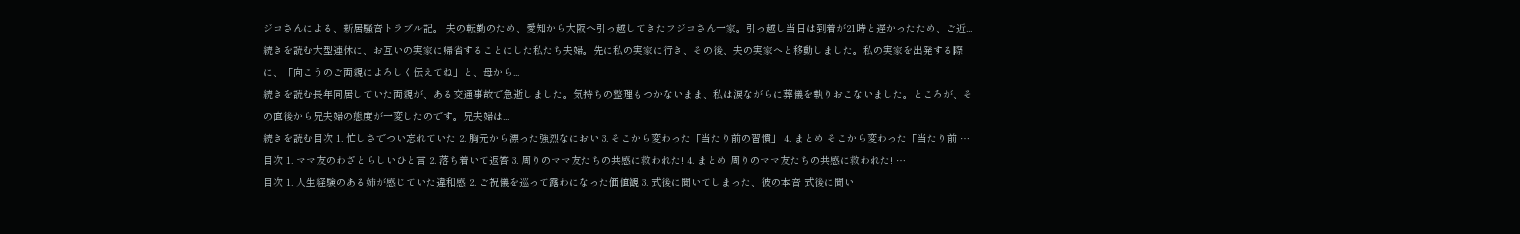ジコさんによる、新居騒音トラブル記。 夫の転勤のため、愛知から大阪へ引っ越してきたフジコさん一家。引っ越し当日は到着が21時と遅かったため、ご近...
続きを読む大型連休に、お互いの実家に帰省することにした私たち夫婦。先に私の実家に行き、その後、夫の実家へと移動しました。私の実家を出発する際に、「向こうのご両親によろしく伝えてね」と、母から...
続きを読む長年同居していた両親が、ある交通事故で急逝しました。気持ちの整理もつかないまま、私は涙ながらに葬儀を執りおこないました。ところが、その直後から兄夫婦の態度が一変したのです。兄夫婦は...
続きを読む目次 1. 忙しさでつい忘れていた 2. 胸元から漂った強烈なにおい 3. そこから変わった「当たり前の習慣」 4. まとめ そこから変わった「当たり前 …
目次 1. ママ友のわざとらしいひと言 2. 落ち着いて返答 3. 周りのママ友たちの共感に救われた! 4. まとめ 周りのママ友たちの共感に救われた! …
目次 1. 人生経験のある姉が感じていた違和感 2. ご祝儀を巡って露わになった価値観 3. 式後に聞いてしまった、彼の本音 式後に聞い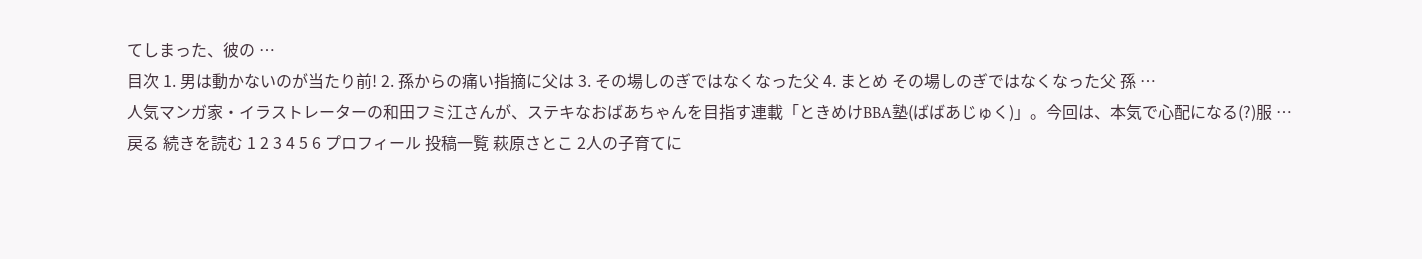てしまった、彼の …
目次 1. 男は動かないのが当たり前! 2. 孫からの痛い指摘に父は 3. その場しのぎではなくなった父 4. まとめ その場しのぎではなくなった父 孫 …
人気マンガ家・イラストレーターの和田フミ江さんが、ステキなおばあちゃんを目指す連載「ときめけBBA塾(ばばあじゅく)」。今回は、本気で心配になる(?)服 …
戻る 続きを読む 1 2 3 4 5 6 プロフィール 投稿一覧 萩原さとこ 2人の子育てに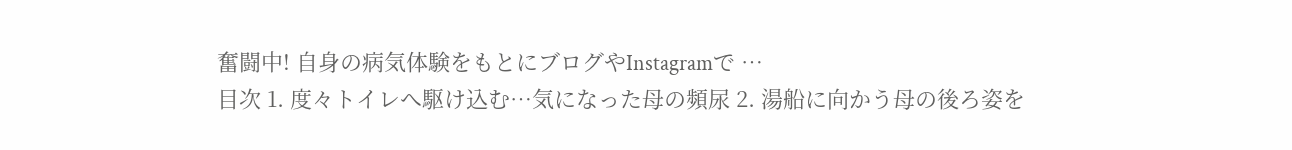奮闘中! 自身の病気体験をもとにブログやInstagramで …
目次 1. 度々トイレへ駆け込む…気になった母の頻尿 2. 湯船に向かう母の後ろ姿を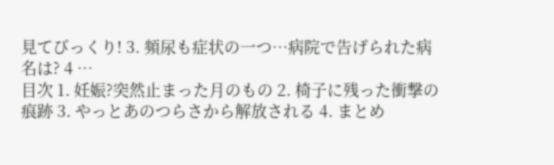見てびっくり! 3. 頻尿も症状の一つ…病院で告げられた病名は? 4 …
目次 1. 妊娠?突然止まった月のもの 2. 椅子に残った衝撃の痕跡 3. やっとあのつらさから解放される 4. まとめ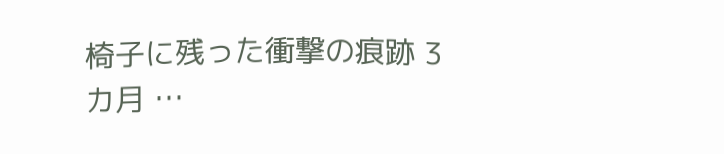椅子に残った衝撃の痕跡 3カ月 …